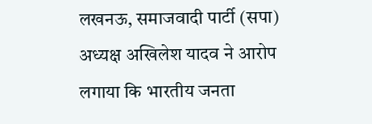लखनऊ, समाजवादी पार्टी (सपा) अध्यक्ष अखिलेश यादव ने आरोप लगाया कि भारतीय जनता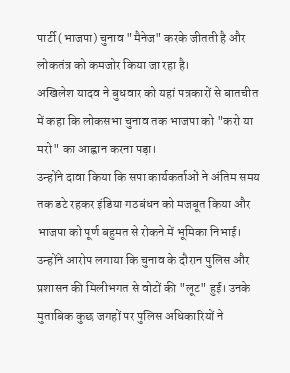पार्टी (भाजपा) चुनाव "मैनेज" करके जीतती है और लोकतंत्र को कमजोर किया जा रहा है।
अखिलेश यादव ने बुधवार को यहां पत्रकारों से बातचीत में कहा कि लोकसभा चुनाव तक भाजपा को "करो या मरो" का आह्वान करना पड़ा।
उन्होंने दावा किया कि सपा कार्यकर्ताओं ने अंतिम समय तक डटे रहकर इंडिया गठबंधन को मजबूत किया और भाजपा को पूर्ण बहुमत से रोकने में भूमिका निभाई।
उन्होंने आरोप लगाया कि चुनाव के दौरान पुलिस और प्रशासन की मिलीभगत से वोटों की "लूट" हुई। उनके मुताबिक कुछ जगहों पर पुलिस अधिकारियों ने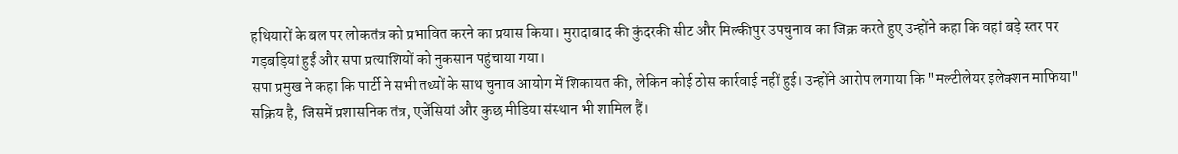हथियारों के बल पर लोकतंत्र को प्रभावित करने का प्रयास किया। मुरादाबाद की कुंदरकी सीट और मिल्कीपुर उपचुनाव का जिक्र करते हुए उन्होंने कहा कि वहां बड़े स्तर पर गड़बड़ियां हुईं और सपा प्रत्याशियों को नुकसान पहुंचाया गया।
सपा प्रमुख ने कहा कि पार्टी ने सभी तथ्यों के साथ चुनाव आयोग में शिकायत की, लेकिन कोई ठोस कार्रवाई नहीं हुई। उन्होंने आरोप लगाया कि "मल्टीलेयर इलेक्शन माफिया" सक्रिय है, जिसमें प्रशासनिक तंत्र, एजेंसियां और कुछ मीडिया संस्थान भी शामिल हैं।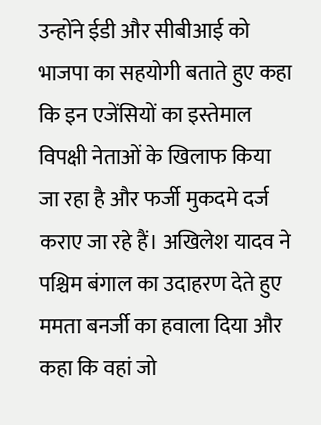उन्होंने ईडी और सीबीआई को भाजपा का सहयोगी बताते हुए कहा कि इन एजेंसियों का इस्तेमाल विपक्षी नेताओं के खिलाफ किया जा रहा है और फर्जी मुकदमे दर्ज कराए जा रहे हैं। अखिलेश यादव ने पश्चिम बंगाल का उदाहरण देते हुए ममता बनर्जी का हवाला दिया और कहा कि वहां जो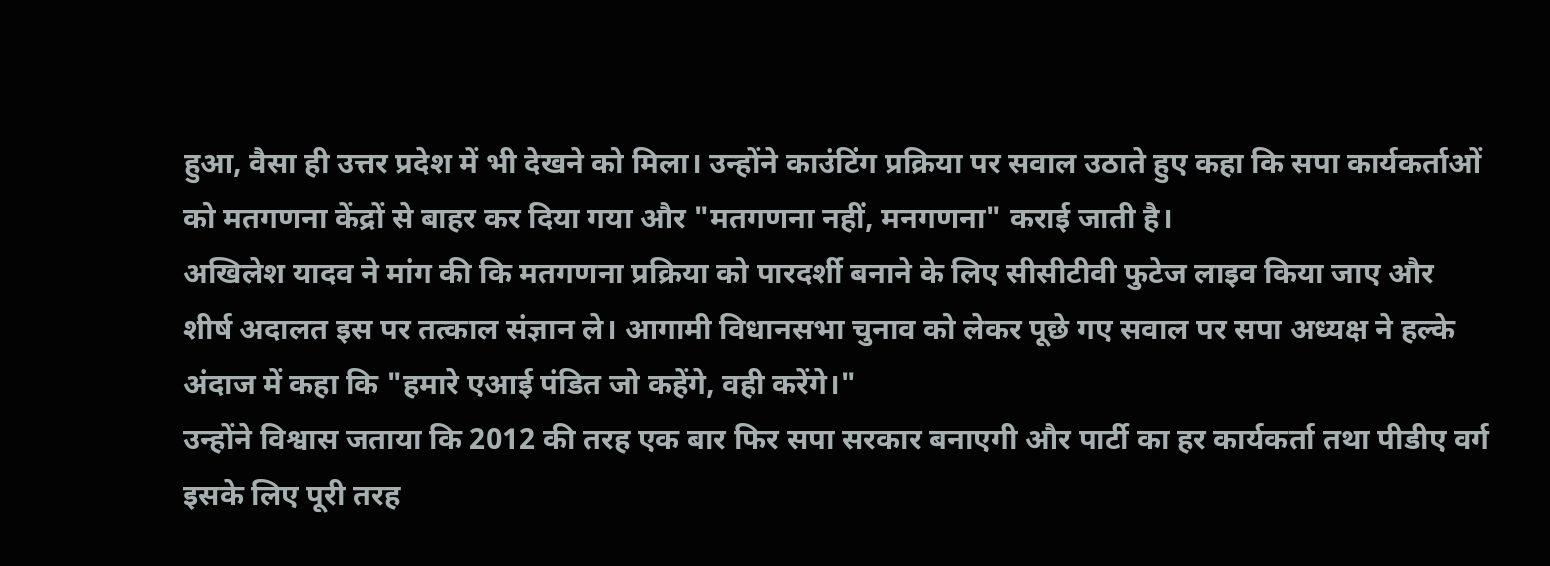हुआ, वैसा ही उत्तर प्रदेश में भी देखने को मिला। उन्होंने काउंटिंग प्रक्रिया पर सवाल उठाते हुए कहा कि सपा कार्यकर्ताओं को मतगणना केंद्रों से बाहर कर दिया गया और "मतगणना नहीं, मनगणना" कराई जाती है।
अखिलेश यादव ने मांग की कि मतगणना प्रक्रिया को पारदर्शी बनाने के लिए सीसीटीवी फुटेज लाइव किया जाए और शीर्ष अदालत इस पर तत्काल संज्ञान ले। आगामी विधानसभा चुनाव को लेकर पूछे गए सवाल पर सपा अध्यक्ष ने हल्के अंदाज में कहा कि "हमारे एआई पंडित जो कहेंगे, वही करेंगे।"
उन्होंने विश्वास जताया कि 2012 की तरह एक बार फिर सपा सरकार बनाएगी और पार्टी का हर कार्यकर्ता तथा पीडीए वर्ग इसके लिए पूरी तरह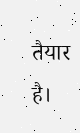तैयार है।